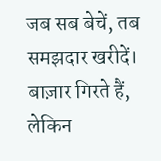जब सब बेचें, तब समझदार खरीदें।
बाज़ार गिरते हैं, लेकिन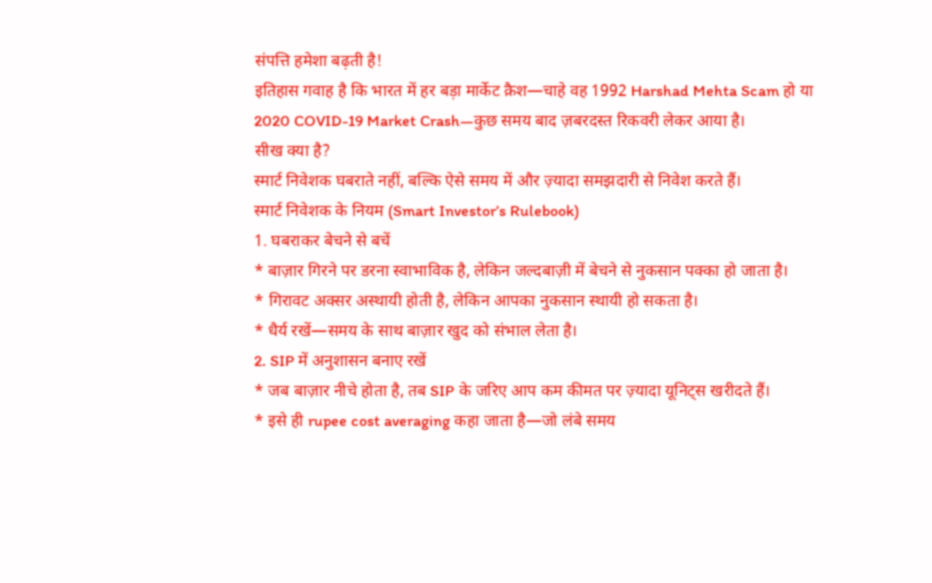संपत्ति हमेशा बढ़ती है!
इतिहास गवाह है कि भारत में हर बड़ा मार्केट क्रैश—चाहे वह 1992 Harshad Mehta Scam हो या 2020 COVID-19 Market Crash—कुछ समय बाद ज़बरदस्त रिकवरी लेकर आया है।
सीख क्या है?
स्मार्ट निवेशक घबराते नहीं, बल्कि ऐसे समय में और ज़्यादा समझदारी से निवेश करते हैं।
स्मार्ट निवेशक के नियम (Smart Investor’s Rulebook)
1. घबराकर बेचने से बचें
* बाज़ार गिरने पर डरना स्वाभाविक है, लेकिन जल्दबाज़ी में बेचने से नुकसान पक्का हो जाता है।
* गिरावट अक्सर अस्थायी होती है, लेकिन आपका नुकसान स्थायी हो सकता है।
* धैर्य रखें—समय के साथ बाज़ार खुद को संभाल लेता है।
2. SIP में अनुशासन बनाए रखें
* जब बाज़ार नीचे होता है, तब SIP के जरिए आप कम कीमत पर ज़्यादा यूनिट्स खरीदते हैं।
* इसे ही rupee cost averaging कहा जाता है—जो लंबे समय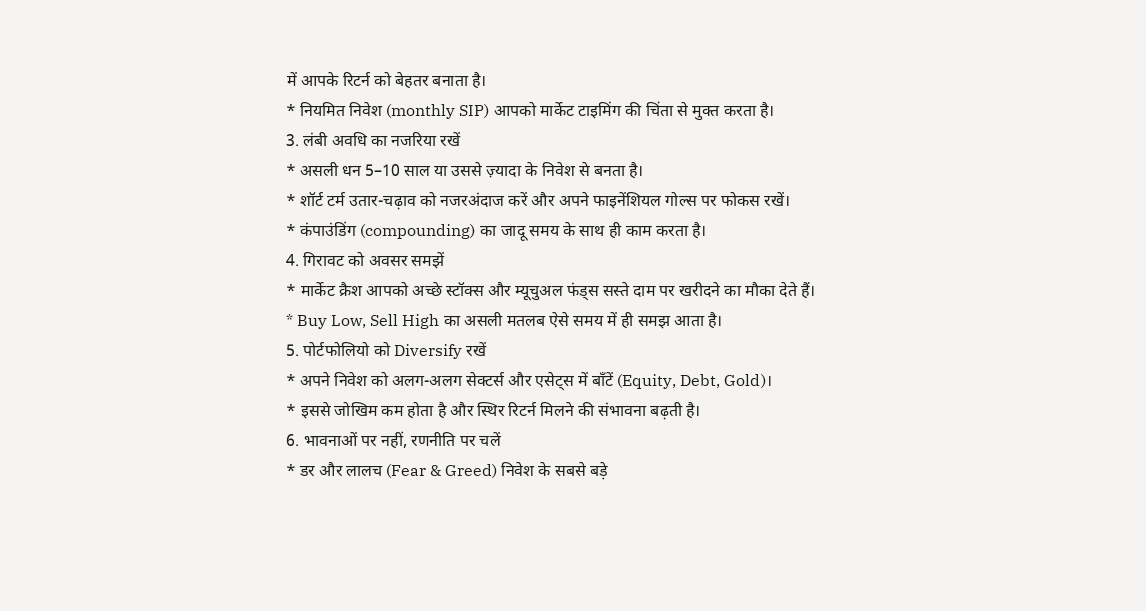में आपके रिटर्न को बेहतर बनाता है।
* नियमित निवेश (monthly SIP) आपको मार्केट टाइमिंग की चिंता से मुक्त करता है।
3. लंबी अवधि का नजरिया रखें
* असली धन 5–10 साल या उससे ज़्यादा के निवेश से बनता है।
* शॉर्ट टर्म उतार-चढ़ाव को नजरअंदाज करें और अपने फाइनेंशियल गोल्स पर फोकस रखें।
* कंपाउंडिंग (compounding) का जादू समय के साथ ही काम करता है।
4. गिरावट को अवसर समझें
* मार्केट क्रैश आपको अच्छे स्टॉक्स और म्यूचुअल फंड्स सस्ते दाम पर खरीदने का मौका देते हैं।
* Buy Low, Sell High का असली मतलब ऐसे समय में ही समझ आता है।
5. पोर्टफोलियो को Diversify रखें
* अपने निवेश को अलग-अलग सेक्टर्स और एसेट्स में बाँटें (Equity, Debt, Gold)।
* इससे जोखिम कम होता है और स्थिर रिटर्न मिलने की संभावना बढ़ती है।
6. भावनाओं पर नहीं, रणनीति पर चलें
* डर और लालच (Fear & Greed) निवेश के सबसे बड़े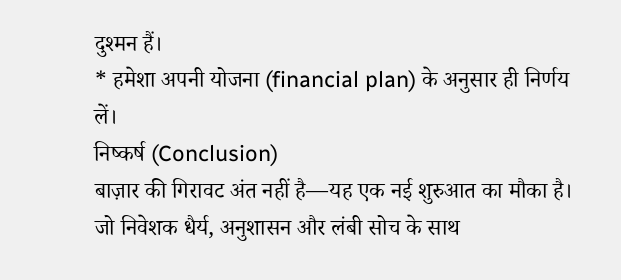दुश्मन हैं।
* हमेशा अपनी योजना (financial plan) के अनुसार ही निर्णय लें।
निष्कर्ष (Conclusion)
बाज़ार की गिरावट अंत नहीं है—यह एक नई शुरुआत का मौका है।
जो निवेशक धैर्य, अनुशासन और लंबी सोच के साथ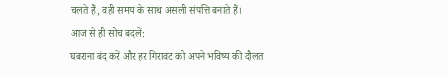चलते हैं, वही समय के साथ असली संपत्ति बनाते हैं।
आज से ही सोच बदलें:
घबराना बंद करें और हर गिरावट को अपने भविष्य की दौलत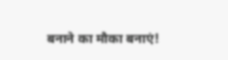बनाने का मौका बनाएं!